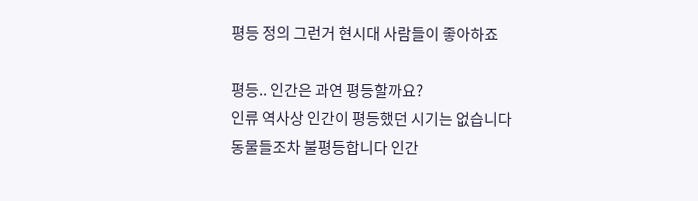평등 정의 그런거 현시대 사람들이 좋아하죠

평등.. 인간은 과연 평등할까요?
인류 역사상 인간이 평등했던 시기는 없습니다
동물들조차 불평등합니다 인간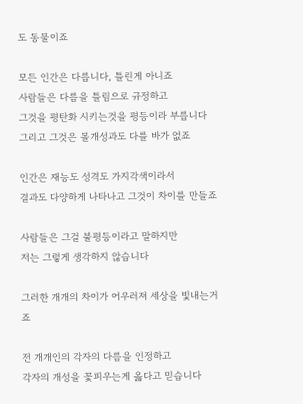도 동물이죠

모든 인간은 다릅니다, 틀린게 아니죠
사람들은 다름을 틀림으로 규정하고
그것을 평탄화 시키는것을 평등이라 부릅니다
그리고 그것은 몰개성과도 다를 바가 없죠

인간은 재능도 성격도 가지각색이라서
결과도 다양하게 나타나고 그것이 차이를 만들죠

사람들은 그걸 불평등이라고 말하지만
저는 그렇게 생각하지 않습니다

그러한 개개의 차이가 어우러져 세상을 빛내는거죠

전 개개인의 각자의 다름을 인정하고
각자의 개성을 꽃피우는게 옳다고 믿습니다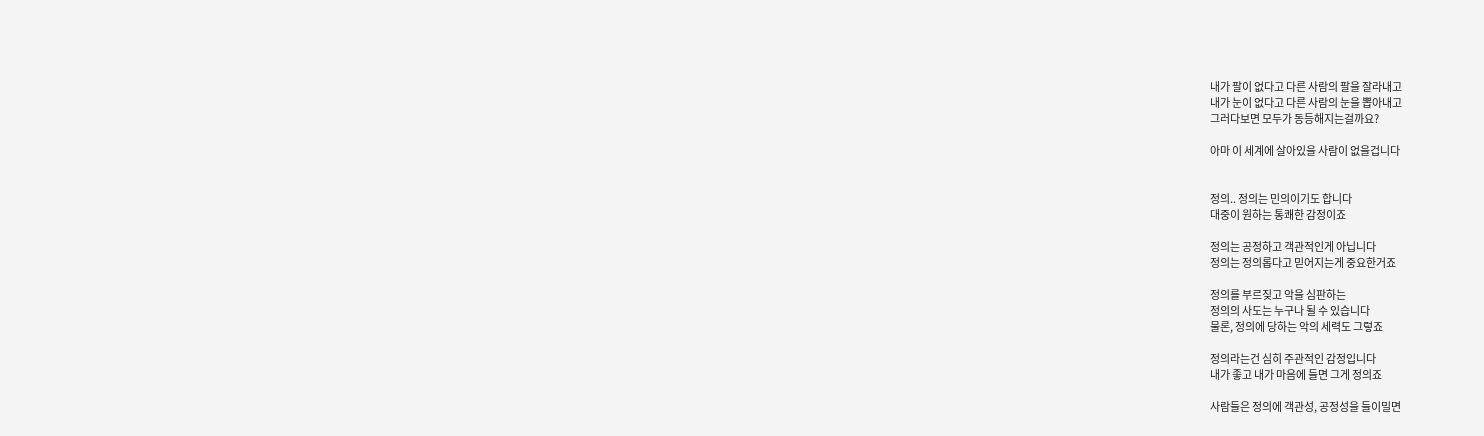내가 팔이 없다고 다른 사람의 팔을 잘라내고
내가 눈이 없다고 다른 사람의 눈을 뽑아내고
그러다보면 모두가 동등해지는걸까요?

아마 이 세계에 살아있을 사람이 없을겁니다


정의.. 정의는 민의이기도 합니다
대중이 원하는 통쾌한 감정이죠

정의는 공정하고 객관적인게 아닙니다
정의는 정의롭다고 믿어지는게 중요한거죠

정의를 부르짖고 악을 심판하는
정의의 사도는 누구나 될 수 있습니다
물론, 정의에 당하는 악의 세력도 그렇죠

정의라는건 심히 주관적인 감정입니다
내가 좋고 내가 마음에 들면 그게 정의죠

사람들은 정의에 객관성, 공정성을 들이밀면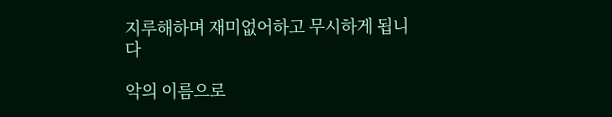지루해하며 재미없어하고 무시하게 됩니다

악의 이름으로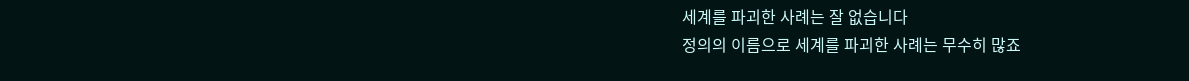세계를 파괴한 사례는 잘 없습니다
정의의 이름으로 세계를 파괴한 사례는 무수히 많죠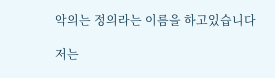악의는 정의라는 이름을 하고있습니다

저는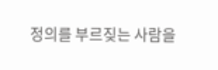정의를 부르짖는 사람을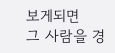보게되면
그 사람을 경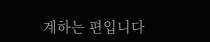계하는 편입니다